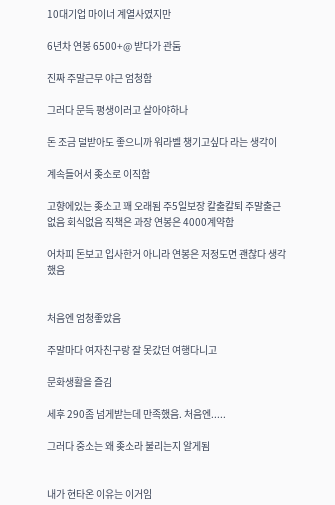10대기업 마이너 계열사였지만

6년차 연봉 6500+@ 받다가 관둠

진짜 주말근무 야근 엄청함

그러다 문득 평생이러고 살아야하나

돈 조금 덜받아도 좋으니까 워라벨 챙기고싶다 라는 생각이

계속들어서 좆소로 이직함

고향에있는 좆소고 꽤 오래됨 주5일보장 칼출칼퇴 주말출근 없음 회식없음 직책은 과장 연봉은 4000계약함

어차피 돈보고 입사한거 아니라 연봉은 저정도면 괜찮다 생각했음


처음엔 엄청좋았음

주말마다 여자친구랑 잘 못갔던 여행다니고

문화생활을 즐김

세후 290좀 넘게받는데 만족했음. 처음엔.....

그러다 중소는 왜 좆소라 불리는지 알게됨


내가 현타온 이유는 이거임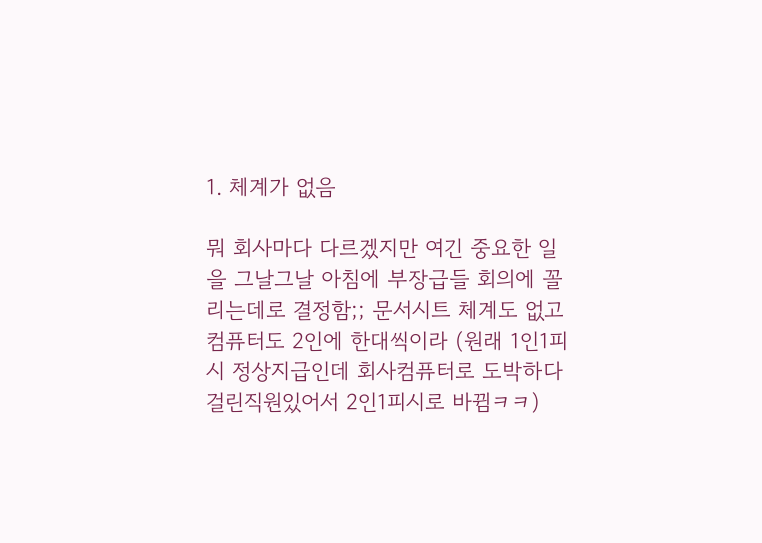1. 체계가 없음

뭐 회사마다 다르겠지만 여긴 중요한 일을 그날그날 아침에 부장급들 회의에 꼴리는데로 결정함;; 문서시트 체계도 없고 컴퓨터도 2인에 한대씩이라 (원래 1인1피시 정상지급인데 회사컴퓨터로 도박하다 걸린직원있어서 2인1피시로 바뀜ㅋㅋ)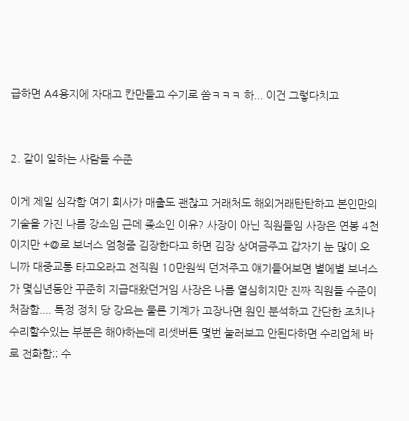급하면 A4용지에 자대고 칸만들고 수기로 씀ㅋㅋㅋ 하... 이건 그렇다치고


2. 같이 일하는 사람들 수준

이게 제일 심각함 여기 회사가 매출도 괜찮고 거래처도 해외거래탄탄하고 본인만의 기술을 가진 나름 강소임 근데 좆소인 이유? 사장이 아닌 직원들임 사장은 연봉 4천이지만 +@로 보너스 엄청줌 김장한다고 하면 김장 상여금주고 갑자기 눈 많이 오니까 대중교통 타고오라고 전직원 10만원씩 던저주고 얘기들어보면 별에별 보너스가 몇십년동안 꾸준히 지급대왔던거임 사장은 나름 열심히지만 진짜 직원들 수준이 처잠함.... 특정 정치 당 강요는 물론 기계가 고장나면 원인 분석하고 간단한 조치나 수리할수있는 부분은 해야하는데 리셋버튼 몇번 눌러보고 안된다하면 수리업체 바로 전화함;; 수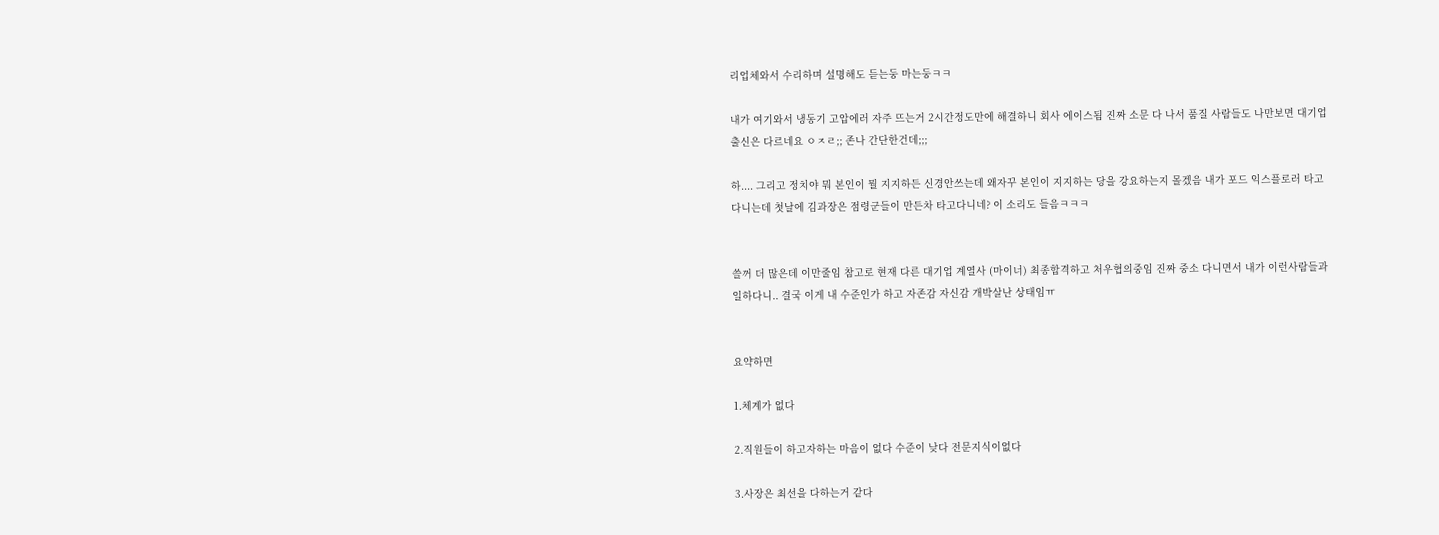리업체와서 수리하며 설명해도 듣는둥 마는둥ㅋㅋ

내가 여기와서 냉동기 고압에러 자주 뜨는거 2시간정도만에 해결하니 회사 에이스됨 진짜 소문 다 나서 품질 사람들도 나만보면 대기업출신은 다르네요 ㅇㅈㄹ;; 존나 간단한건데;;;

하.... 그리고 정치야 뭐 본인이 뭘 지지하든 신경안쓰는데 왜자꾸 본인이 지지하는 당을 강요하는지 몰겠음 내가 포드 익스플로러 타고다니는데 첫날에 김과장은 점령군들이 만든차 타고다니네? 이 소리도 들음ㅋㅋㅋ


쓸꺼 더 많은데 이만줄임 참고로 현재 다른 대기업 계열사 (마이너) 최종합격하고 처우협의중임 진짜 중소 다니면서 내가 이런사람들과 일하다니.. 결국 이게 내 수준인가 하고 자존감 자신감 개박살난 상태임ㅠ


요약하면

1.체계가 없다

2.직원들이 하고자하는 마음이 없다 수준이 낮다 전문지식이없다

3.사장은 최선을 다하는거 같다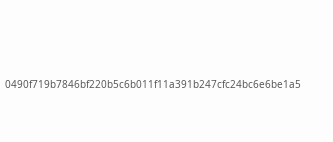0490f719b7846bf220b5c6b011f11a391b247cfc24bc6e6be1a5